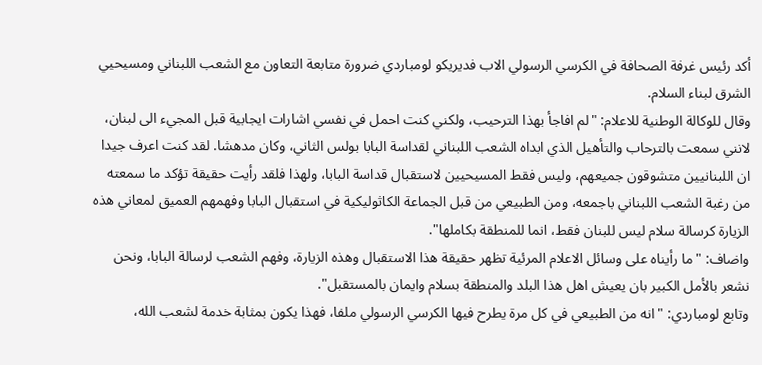أكد رئيس غرفة الصحافة في الكرسي الرسولي الاب فديريكو لومباردي ضرورة متابعة التعاون مع الشعب اللبناني ومسيحيي الشرق لبناء السلام.
وقال للوكالة الوطنية للاعلام: "لم افاجأ بهذا الترحيب، ولكني كنت احمل في نفسي اشارات ايجابية قبل المجيء الى لبنان، لانني سمعت بالترحاب والتأهيل الذي ابداه الشعب اللبناني لقداسة البابا بولس الثاني، وكان مدهشا. لقد كنت اعرف جيدا ان اللبنانيين متشوقون جميعهم، وليس فقط المسيحيين لاستقبال قداسة البابا، ولهذا فلقد رأيت حقيقة تؤكد ما سمعته من رغبة الشعب اللبناني باجمعه، ومن الطبيعي من قبل الجماعة الكاثوليكية في استقبال البابا وفهمهم العميق لمعاني هذه الزيارة كرسالة سلام ليس للبنان فقط، انما للمنطقة بكاملها".
واضاف: "ما رأيناه على وسائل الاعلام المرئية تظهر حقيقة هذا الاستقبال وهذه الزيارة، وفهم الشعب لرسالة البابا، ونحن نشعر بالأمل الكبير بان يعيش اهل هذا البلد والمنطقة بسلام وايمان بالمستقبل".
وتابع لومباردي: "انه من الطبيعي في كل مرة يطرح فيها الكرسي الرسولي ملفا، فهذا يكون بمثابة خدمة لشعب الله،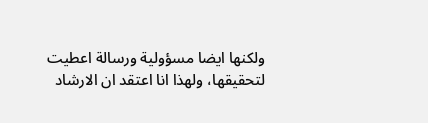ولكنها ايضا مسؤولية ورسالة اعطيت لتحقيقها، ولهذا انا اعتقد ان الارشاد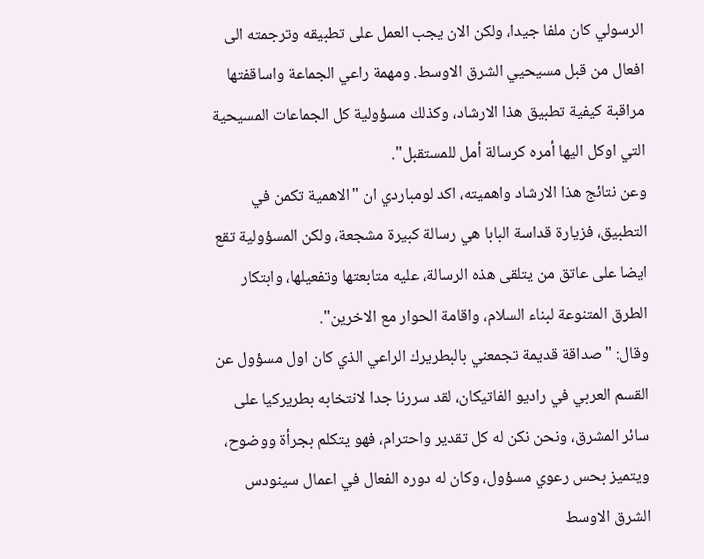الرسولي كان ملفا جيدا، ولكن الان يجب العمل على تطبيقه وترجمته الى افعال من قبل مسيحيي الشرق الاوسط. ومهمة راعي الجماعة واساقفتها مراقبة كيفية تطبيق هذا الارشاد، وكذلك مسؤولية كل الجماعات المسيحية التي اوكل اليها أمره كرسالة أمل للمستقبل".
وعن نتائج هذا الارشاد واهميته، اكد لومباردي ان "الاهمية تكمن في التطبيق، فزيارة قداسة البابا هي رسالة كبيرة مشجعة، ولكن المسؤولية تقع ايضا على عاتق من يتلقى هذه الرسالة، عليه متابعتها وتفعيلها، وابتكار الطرق المتنوعة لبناء السلام، واقامة الحوار مع الاخرين".
وقال: "صداقة قديمة تجمعني بالبطريرك الراعي الذي كان اول مسؤول عن القسم العربي في راديو الفاتيكان، لقد سررنا جدا لانتخابه بطريركيا على سائر المشرق، ونحن نكن له كل تقدير واحترام، فهو يتكلم بجرأة ووضوح، ويتميز بحس رعوي مسؤول، وكان له دوره الفعال في اعمال سينودس الشرق الاوسط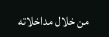من خلال مداخلاته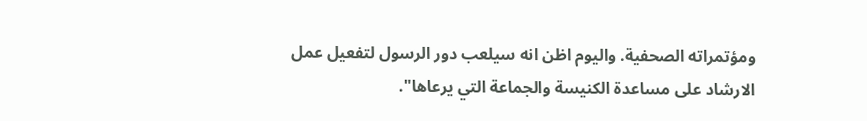ومؤتمراته الصحفية. واليوم اظن انه سيلعب دور الرسول لتفعيل عمل الارشاد على مساعدة الكنيسة والجماعة التي يرعاها".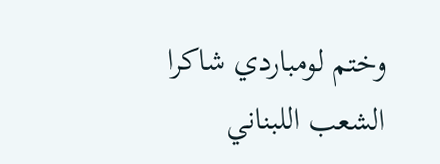وختم لومباردي شاكرا الشعب اللبناني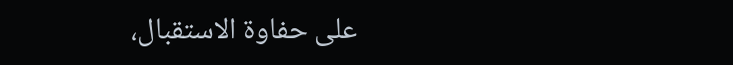على حفاوة الاستقبال،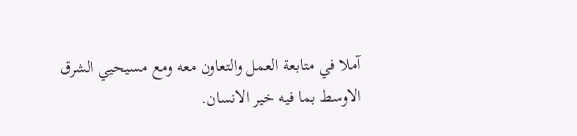آملا في متابعة العمل والتعاون معه ومع مسيحيي الشرق الاوسط بما فيه خير الانسان.